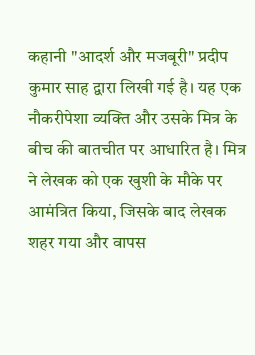कहानी "आदर्श और मजबूरी" प्रदीप कुमार साह द्वारा लिखी गई है। यह एक नौकरीपेशा व्यक्ति और उसके मित्र के बीच की बातचीत पर आधारित है। मित्र ने लेखक को एक खुशी के मौके पर आमंत्रित किया, जिसके बाद लेखक शहर गया और वापस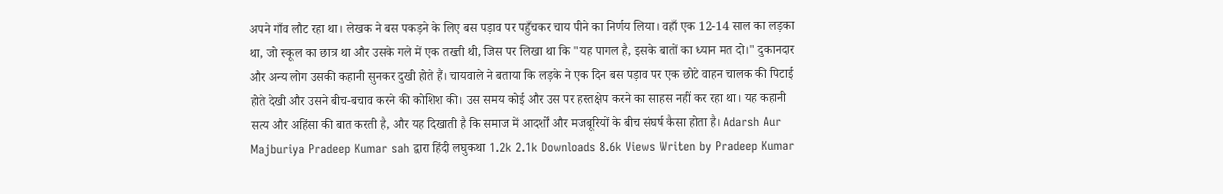अपने गाँव लौट रहा था। लेखक ने बस पकड़ने के लिए बस पड़ाव पर पहुँचकर चाय पीने का निर्णय लिया। वहाँ एक 12-14 साल का लड़का था, जो स्कूल का छात्र था और उसके गले में एक तख्ती थी, जिस पर लिखा था कि "यह पागल है, इसके बातों का ध्यान मत दो।" दुकानदार और अन्य लोग उसकी कहानी सुनकर दुखी होते हैं। चायवाले ने बताया कि लड़के ने एक दिन बस पड़ाव पर एक छोटे वाहन चालक की पिटाई होते देखी और उसने बीच-बचाव करने की कोशिश की। उस समय कोई और उस पर हस्तक्षेप करने का साहस नहीं कर रहा था। यह कहानी सत्य और अहिंसा की बात करती है, और यह दिखाती है कि समाज में आदर्शों और मजबूरियों के बीच संघर्ष कैसा होता है। Adarsh Aur Majburiya Pradeep Kumar sah द्वारा हिंदी लघुकथा 1.2k 2.1k Downloads 8.6k Views Writen by Pradeep Kumar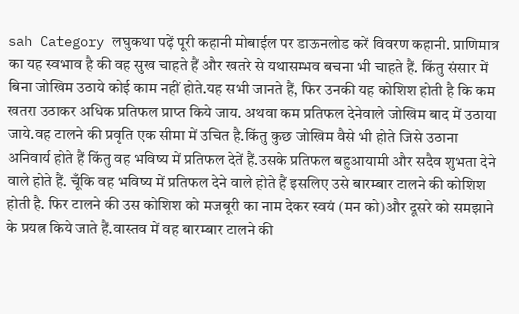sah Category लघुकथा पढ़ें पूरी कहानी मोबाईल पर डाऊनलोड करें विवरण कहानी. प्राणिमात्र का यह स्वभाव है की वह सुख चाहते हैं और खतरे से यथासम्भव बचना भी चाहते हैं. किंतु संसार में बिना जोखिम उठाये कोई काम नहीं होते.यह सभी जानते हैं, फिर उनकी यह कोशिश होती है कि कम खतरा उठाकर अधिक प्रतिफल प्राप्त किये जाय. अथवा कम प्रतिफल देनेवाले जोखिम बाद में उठाया जाये.वह टालने की प्रवृति एक सीमा में उचित है.किंतु कुछ जोखिम वैसे भी होते जिसे उठाना अनिवार्य होते हैं किंतु वह भविष्य में प्रतिफल देतें हैं.उसके प्रतिफल बहुआयामी और सदैव शुभता देने वाले होते हैं. चूँकि वह भविष्य में प्रतिफल देने वाले होते हैं इसलिए उसे बारम्बार टालने की कोशिश होती है. फिर टालने की उस कोशिश को मजबूरी का नाम देकर स्वयं (मन को)और दूसरे को समझाने के प्रयत्न किये जाते हैं.वास्तव में वह बारम्बार टालने की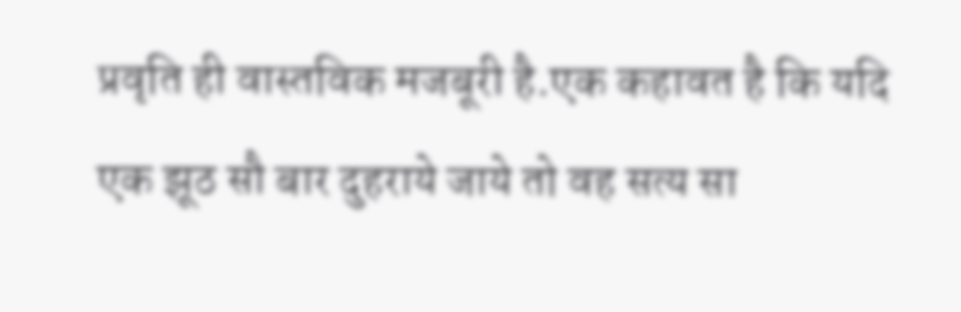प्रवृति ही वास्तविक मजबूरी है.एक कहावत है कि यदि एक झूठ सौ बार दुहराये जाये तो वह सत्य सा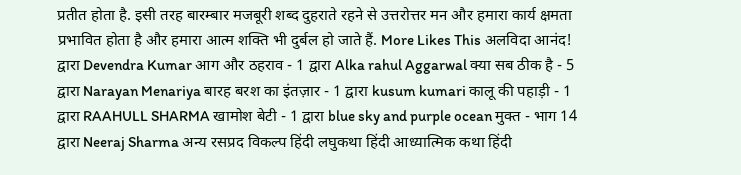प्रतीत होता है. इसी तरह बारम्बार मजबूरी शब्द दुहराते रहने से उत्तरोत्तर मन और हमारा कार्य क्षमता प्रभावित होता है और हमारा आत्म शक्ति भी दुर्बल हो जाते हैं. More Likes This अलविदा आनंद! द्वारा Devendra Kumar आग और ठहराव - 1 द्वारा Alka rahul Aggarwal क्या सब ठीक है - 5 द्वारा Narayan Menariya बारह बरश का इंतज़ार - 1 द्वारा kusum kumari कालू की पहाड़ी - 1 द्वारा RAAHULL SHARMA खामोश बेटी - 1 द्वारा blue sky and purple ocean मुक्त - भाग 14 द्वारा Neeraj Sharma अन्य रसप्रद विकल्प हिंदी लघुकथा हिंदी आध्यात्मिक कथा हिंदी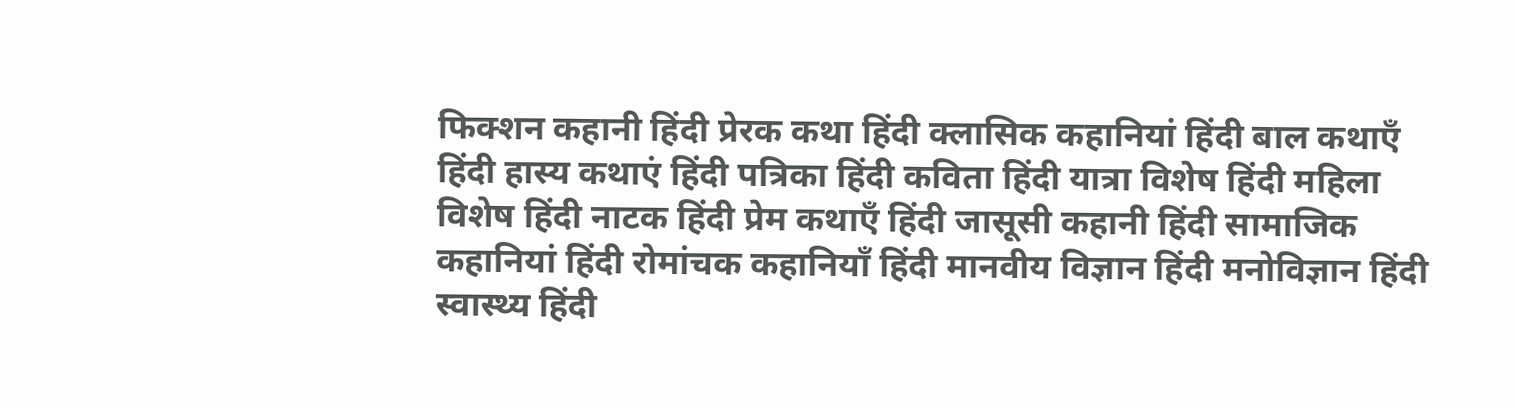फिक्शन कहानी हिंदी प्रेरक कथा हिंदी क्लासिक कहानियां हिंदी बाल कथाएँ हिंदी हास्य कथाएं हिंदी पत्रिका हिंदी कविता हिंदी यात्रा विशेष हिंदी महिला विशेष हिंदी नाटक हिंदी प्रेम कथाएँ हिंदी जासूसी कहानी हिंदी सामाजिक कहानियां हिंदी रोमांचक कहानियाँ हिंदी मानवीय विज्ञान हिंदी मनोविज्ञान हिंदी स्वास्थ्य हिंदी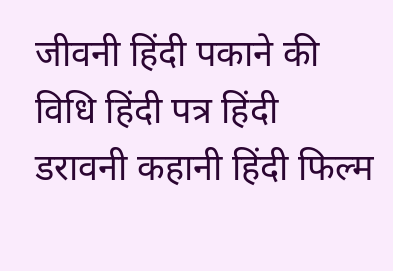जीवनी हिंदी पकाने की विधि हिंदी पत्र हिंदी डरावनी कहानी हिंदी फिल्म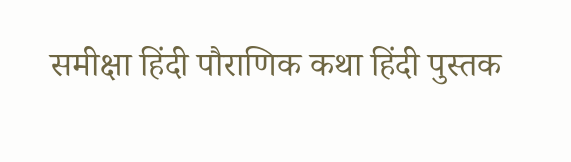समीक्षा हिंदी पौराणिक कथा हिंदी पुस्तक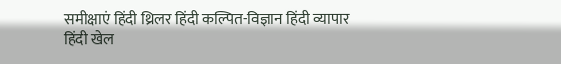समीक्षाएं हिंदी थ्रिलर हिंदी कल्पित-विज्ञान हिंदी व्यापार हिंदी खेल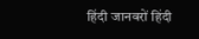हिंदी जानवरों हिंदी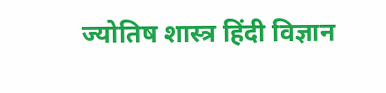ज्योतिष शास्त्र हिंदी विज्ञान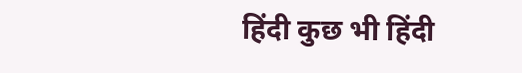हिंदी कुछ भी हिंदी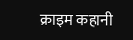क्राइम कहानी